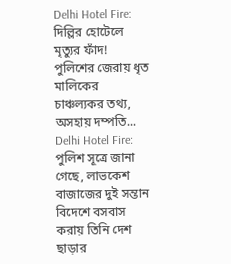Delhi Hotel Fire: দিল্লির হোটেলে মৃত্যুর ফাঁদ! পুলিশের জেরায় ধৃত মালিকের চাঞ্চল্যকর তথ্য, অসহায় দম্পতি...
Delhi Hotel Fire: পুলিশ সূত্রে জানা গেছে, লাভকেশ বাজাজের দুই সন্তান বিদেশে বসবাস করায় তিনি দেশ ছাড়ার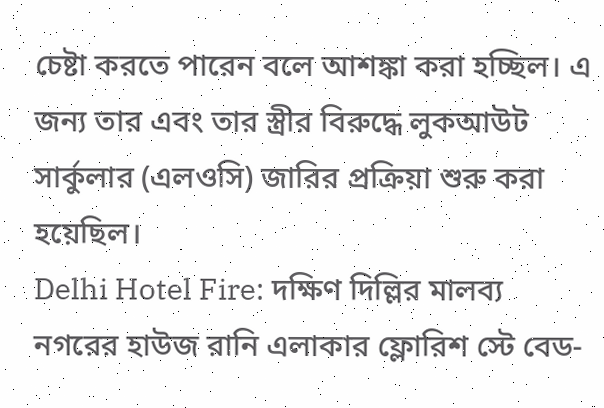চেষ্টা করতে পারেন বলে আশঙ্কা করা হচ্ছিল। এ জন্য তার এবং তার স্ত্রীর বিরুদ্ধে লুকআউট সার্কুলার (এলওসি) জারির প্রক্রিয়া শুরু করা হয়েছিল।
Delhi Hotel Fire: দক্ষিণ দিল্লির মালব্য নগরের হাউজ রানি এলাকার ফ্লোরিশ স্টে বেড-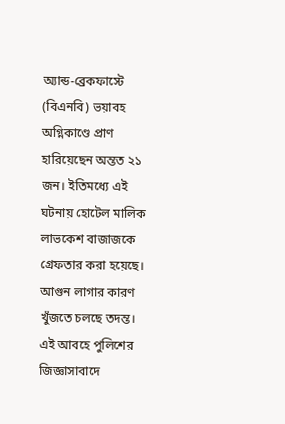অ্যান্ড-ব্রেকফাস্টে (বিএনবি) ভয়াবহ অগ্নিকাণ্ডে প্রাণ হারিয়েছেন অন্তত ২১ জন। ইতিমধ্যে এই ঘটনায় হোটেল মালিক লাভকেশ বাজাজকে গ্রেফতার করা হয়েছে। আগুন লাগার কারণ খুঁজতে চলছে তদন্ত। এই আবহে পুলিশের জিজ্ঞাসাবাদে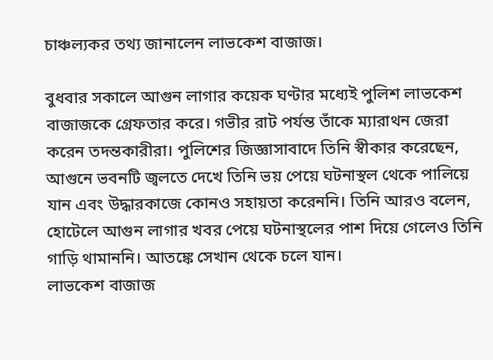চাঞ্চল্যকর তথ্য জানালেন লাভকেশ বাজাজ।

বুধবার সকালে আগুন লাগার কয়েক ঘণ্টার মধ্যেই পুলিশ লাভকেশ বাজাজকে গ্রেফতার করে। গভীর রাট পর্যন্ত তাঁকে ম্যারাথন জেরা করেন তদন্তকারীরা। পুলিশের জিজ্ঞাসাবাদে তিনি স্বীকার করেছেন, আগুনে ভবনটি জ্বলতে দেখে তিনি ভয় পেয়ে ঘটনাস্থল থেকে পালিয়ে যান এবং উদ্ধারকাজে কোনও সহায়তা করেননি। তিনি আরও বলেন, হোটেলে আগুন লাগার খবর পেয়ে ঘটনাস্থলের পাশ দিয়ে গেলেও তিনি গাড়ি থামাননি। আতঙ্কে সেখান থেকে চলে যান।
লাভকেশ বাজাজ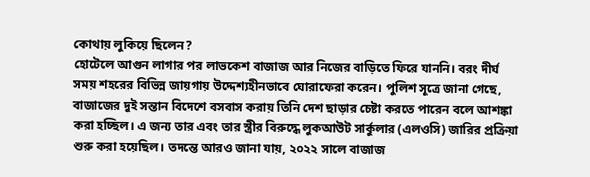কোথায় লুকিয়ে ছিলেন?
হোটেলে আগুন লাগার পর লাভকেশ বাজাজ আর নিজের বাড়িতে ফিরে যাননি। বরং দীর্ঘ সময় শহরের বিভিন্ন জায়গায় উদ্দেশ্যহীনভাবে ঘোরাফেরা করেন। পুলিশ সূত্রে জানা গেছে, বাজাজের দুই সন্তান বিদেশে বসবাস করায় তিনি দেশ ছাড়ার চেষ্টা করতে পারেন বলে আশঙ্কা করা হচ্ছিল। এ জন্য তার এবং তার স্ত্রীর বিরুদ্ধে লুকআউট সার্কুলার (এলওসি) জারির প্রক্রিয়া শুরু করা হয়েছিল। তদন্তে আরও জানা যায়, ২০২২ সালে বাজাজ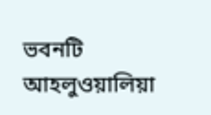ভবনটি আহলুওয়ালিয়া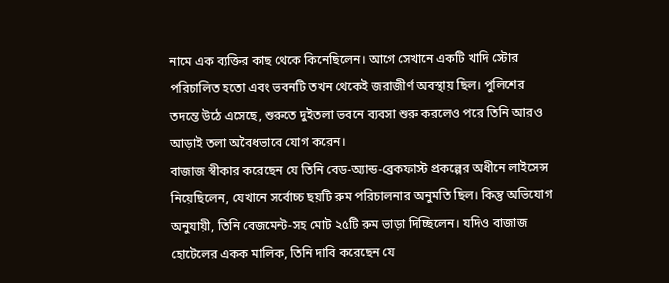নামে এক ব্যক্তির কাছ থেকে কিনেছিলেন। আগে সেখানে একটি খাদি স্টোর পরিচালিত হতো এবং ভবনটি তখন থেকেই জরাজীর্ণ অবস্থায় ছিল। পুলিশের তদন্তে উঠে এসেছে, শুরুতে দুইতলা ভবনে ব্যবসা শুরু করলেও পরে তিনি আরও আড়াই তলা অবৈধভাবে যোগ করেন।
বাজাজ স্বীকার করেছেন যে তিনি বেড-অ্যান্ড-ব্রেকফাস্ট প্রকল্পের অধীনে লাইসেন্স নিয়েছিলেন, যেখানে সর্বোচ্চ ছয়টি রুম পরিচালনার অনুমতি ছিল। কিন্তু অভিযোগ অনুযায়ী, তিনি বেজমেন্ট-সহ মোট ২৫টি রুম ভাড়া দিচ্ছিলেন। যদিও বাজাজ হোটেলের একক মালিক, তিনি দাবি করেছেন যে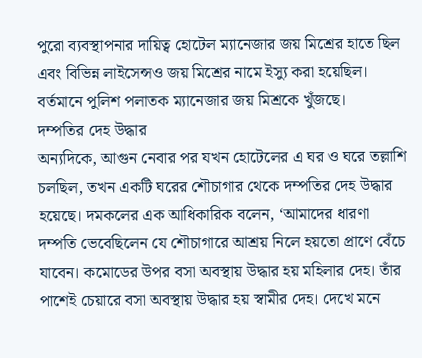পুরো ব্যবস্থাপনার দায়িত্ব হোটেল ম্যানেজার জয় মিশ্রের হাতে ছিল এবং বিভিন্ন লাইসেন্সও জয় মিশ্রের নামে ইস্যু করা হয়েছিল। বর্তমানে পুলিশ পলাতক ম্যানেজার জয় মিশ্রকে খুঁজছে।
দম্পতির দেহ উদ্ধার
অন্যদিকে, আগুন নেবার পর যখন হোটেলের এ ঘর ও ঘরে তল্লাশি চলছিল, তখন একটি ঘরের শৌচাগার থেকে দম্পতির দেহ উদ্ধার হয়েছে। দমকলের এক আধিকারিক বলেন, ‘আমাদের ধারণা দম্পতি ভেবেছিলেন যে শৌচাগারে আশ্রয় নিলে হয়তো প্রাণে বেঁচে যাবেন। কমোডের উপর বসা অবস্থায় উদ্ধার হয় মহিলার দেহ। তাঁর পাশেই চেয়ারে বসা অবস্থায় উদ্ধার হয় স্বামীর দেহ। দেখে মনে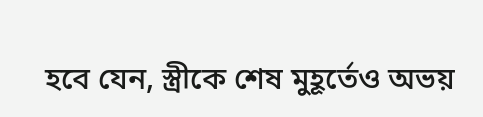হবে যেন, স্ত্রীকে শেষ মুহূর্তেও অভয়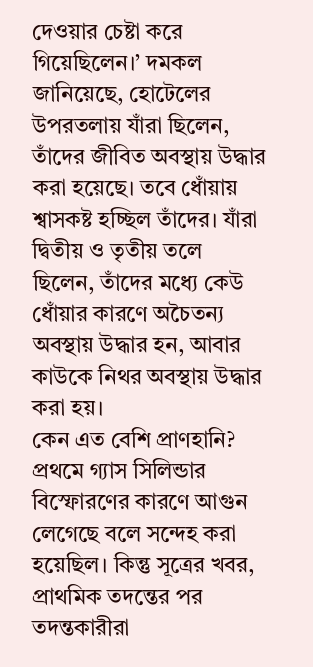দেওয়ার চেষ্টা করে গিয়েছিলেন।’ দমকল জানিয়েছে, হোটেলের উপরতলায় যাঁরা ছিলেন, তাঁদের জীবিত অবস্থায় উদ্ধার করা হয়েছে। তবে ধোঁয়ায় শ্বাসকষ্ট হচ্ছিল তাঁদের। যাঁরা দ্বিতীয় ও তৃতীয় তলে ছিলেন, তাঁদের মধ্যে কেউ ধোঁয়ার কারণে অচৈতন্য অবস্থায় উদ্ধার হন, আবার কাউকে নিথর অবস্থায় উদ্ধার করা হয়।
কেন এত বেশি প্রাণহানি?
প্রথমে গ্যাস সিলিন্ডার বিস্ফোরণের কারণে আগুন লেগেছে বলে সন্দেহ করা হয়েছিল। কিন্তু সূত্রের খবর, প্রাথমিক তদন্তের পর তদন্তকারীরা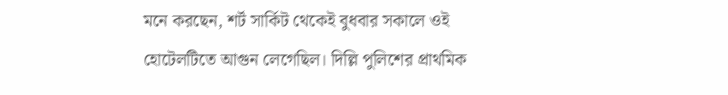মনে করছেন, শর্ট সার্কিট থেকেই বুধবার সকালে ওই হোটেলটিতে আগুন লেগেছিল। দিল্লি পুলিশের প্রাথমিক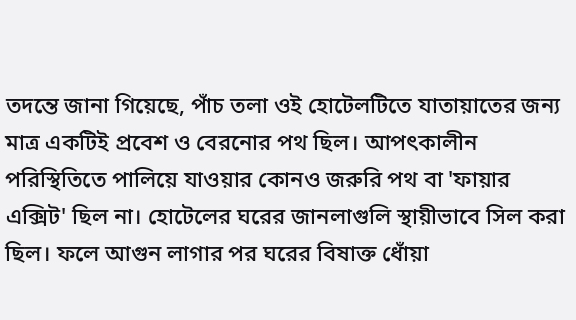তদন্তে জানা গিয়েছে, পাঁচ তলা ওই হোটেলটিতে যাতায়াতের জন্য মাত্র একটিই প্রবেশ ও বেরনোর পথ ছিল। আপৎকালীন পরিস্থিতিতে পালিয়ে যাওয়ার কোনও জরুরি পথ বা 'ফায়ার এক্সিট' ছিল না। হোটেলের ঘরের জানলাগুলি স্থায়ীভাবে সিল করা ছিল। ফলে আগুন লাগার পর ঘরের বিষাক্ত ধোঁয়া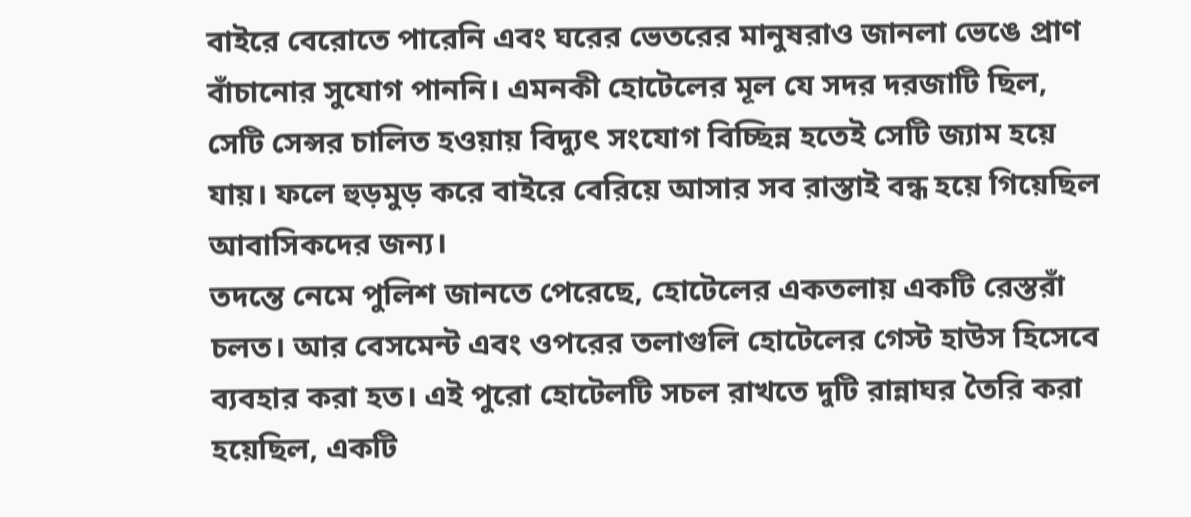বাইরে বেরোতে পারেনি এবং ঘরের ভেতরের মানুষরাও জানলা ভেঙে প্রাণ বাঁচানোর সুযোগ পাননি। এমনকী হোটেলের মূল যে সদর দরজাটি ছিল, সেটি সেন্সর চালিত হওয়ায় বিদ্যুৎ সংযোগ বিচ্ছিন্ন হতেই সেটি জ্যাম হয়ে যায়। ফলে হুড়মুড় করে বাইরে বেরিয়ে আসার সব রাস্তাই বন্ধ হয়ে গিয়েছিল আবাসিকদের জন্য।
তদন্তে নেমে পুলিশ জানতে পেরেছে, হোটেলের একতলায় একটি রেস্তরাঁ চলত। আর বেসমেন্ট এবং ওপরের তলাগুলি হোটেলের গেস্ট হাউস হিসেবে ব্যবহার করা হত। এই পুরো হোটেলটি সচল রাখতে দুটি রান্নাঘর তৈরি করা হয়েছিল, একটি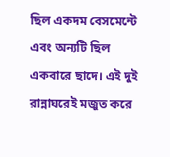ছিল একদম বেসমেন্টে এবং অন্যটি ছিল একবারে ছাদে। এই দুই রান্নাঘরেই মজুত করে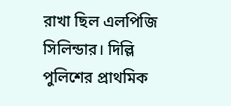রাখা ছিল এলপিজি সিলিন্ডার। দিল্লি পুলিশের প্রাথমিক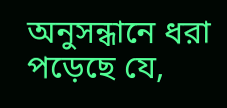অনুসন্ধানে ধরা পড়েছে যে,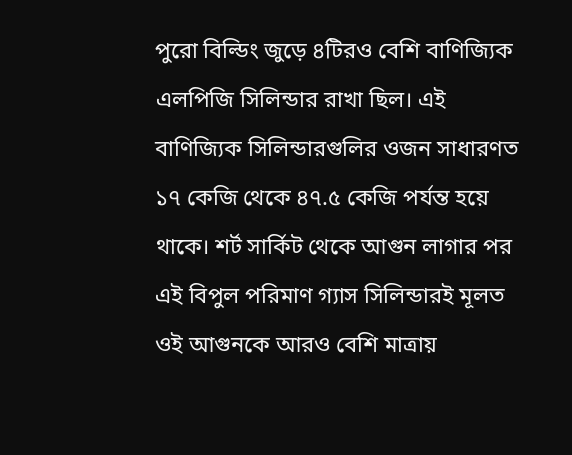পুরো বিল্ডিং জুড়ে ৪টিরও বেশি বাণিজ্যিক এলপিজি সিলিন্ডার রাখা ছিল। এই বাণিজ্যিক সিলিন্ডারগুলির ওজন সাধারণত ১৭ কেজি থেকে ৪৭.৫ কেজি পর্যন্ত হয়ে থাকে। শর্ট সার্কিট থেকে আগুন লাগার পর এই বিপুল পরিমাণ গ্যাস সিলিন্ডারই মূলত ওই আগুনকে আরও বেশি মাত্রায়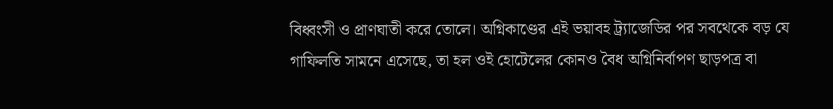বিধ্বংসী ও প্রাণঘাতী করে তোলে। অগ্নিকাণ্ডের এই ভয়াবহ ট্র্যাজেডির পর সবথেকে বড় যে গাফিলতি সামনে এসেছে, তা হল ওই হোটেলের কোনও বৈধ অগ্নিনির্বাপণ ছাড়পত্র বা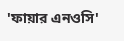'ফায়ার এনওসি'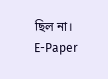ছিল না।
E-Paper